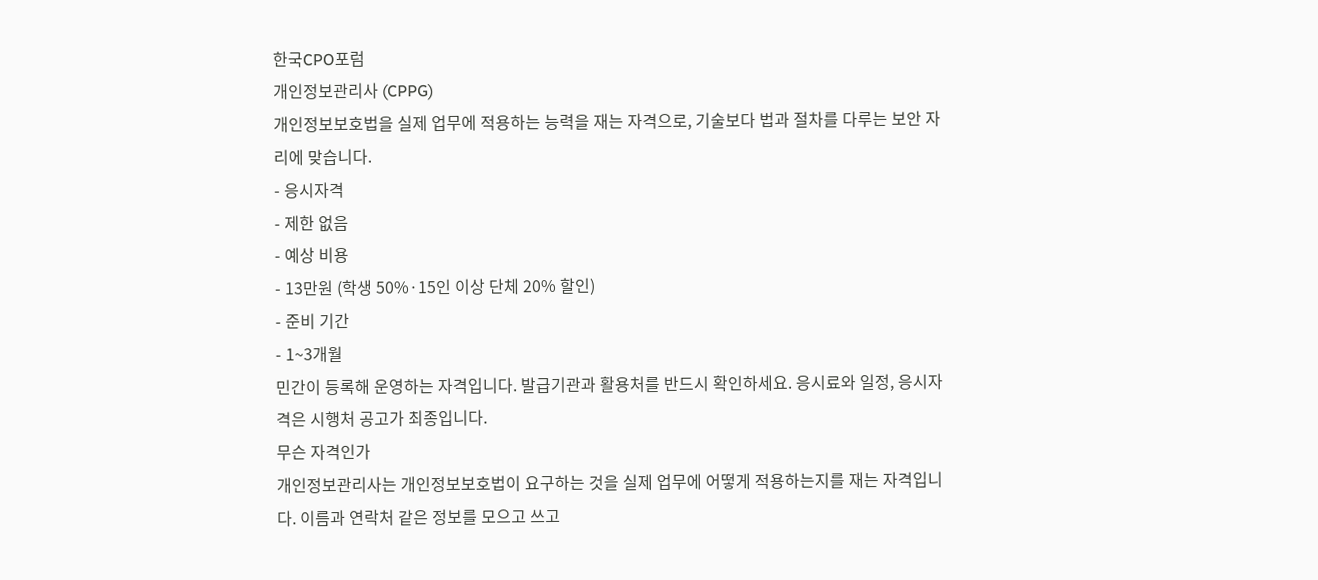한국CPO포럼
개인정보관리사 (CPPG)
개인정보보호법을 실제 업무에 적용하는 능력을 재는 자격으로, 기술보다 법과 절차를 다루는 보안 자리에 맞습니다.
- 응시자격
- 제한 없음
- 예상 비용
- 13만원 (학생 50%·15인 이상 단체 20% 할인)
- 준비 기간
- 1~3개월
민간이 등록해 운영하는 자격입니다. 발급기관과 활용처를 반드시 확인하세요. 응시료와 일정, 응시자격은 시행처 공고가 최종입니다.
무슨 자격인가
개인정보관리사는 개인정보보호법이 요구하는 것을 실제 업무에 어떻게 적용하는지를 재는 자격입니다. 이름과 연락처 같은 정보를 모으고 쓰고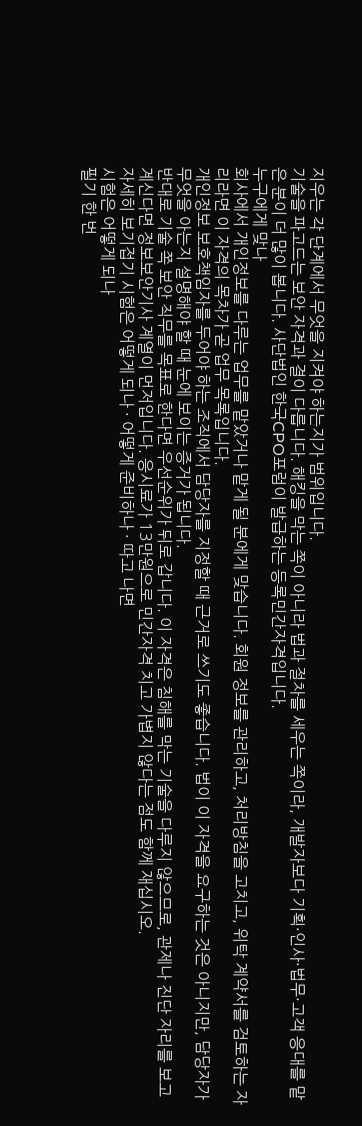지우는 각 단계에서 무엇을 지켜야 하는지가 범위입니다.
기술을 파고드는 보안 자격과 결이 다릅니다. 해킹을 막는 쪽이 아니라 법과 절차를 세우는 쪽이라, 개발자보다 기획·인사·법무·고객 응대를 맡은 분이 더 많이 봅니다. 사단법인 한국CPO포럼이 발급하는 등록민간자격입니다.
누구에게 맞나
회사에서 개인정보를 다루는 업무를 맡았거나 맡게 될 분에게 맞습니다. 회원 정보를 관리하고, 처리방침을 고치고, 위탁 계약서를 검토하는 자리라면 이 자격의 목차가 곧 업무 목록입니다.
개인정보 보호책임자를 두어야 하는 조직에서 담당자를 지정할 때 근거로 쓰기도 좋습니다. 법이 이 자격을 요구하는 것은 아니지만, 담당자가 무엇을 아는지 설명해야 할 때 눈에 보이는 증거가 됩니다.
반대로 기술 쪽 보안 직무를 목표로 한다면 우선순위가 뒤로 갑니다. 이 자격은 침해를 막는 기술을 다루지 않으므로, 관제나 진단 자리를 보고 계신다면 정보보안기사 계열이 먼저입니다. 응시료가 13만원으로 민간자격 치고 가볍지 않다는 점도 함께 재십시오.
자세히 보기접기 시험은 어떻게 되나 · 어떻게 준비하나 · 따고 나면
시험은 어떻게 되나
필기 한 번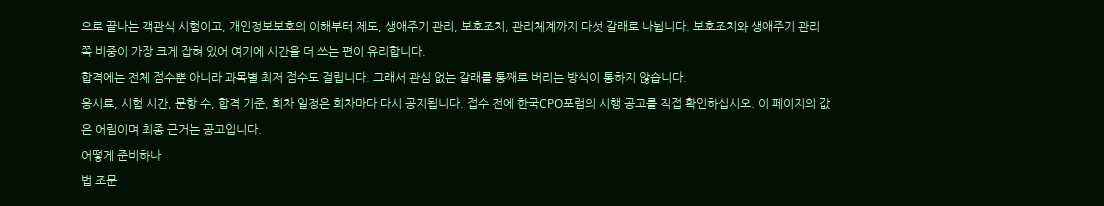으로 끝나는 객관식 시험이고, 개인정보보호의 이해부터 제도, 생애주기 관리, 보호조치, 관리체계까지 다섯 갈래로 나뉩니다. 보호조치와 생애주기 관리 쪽 비중이 가장 크게 잡혀 있어 여기에 시간을 더 쓰는 편이 유리합니다.
합격에는 전체 점수뿐 아니라 과목별 최저 점수도 걸립니다. 그래서 관심 없는 갈래를 통째로 버리는 방식이 통하지 않습니다.
응시료, 시험 시간, 문항 수, 합격 기준, 회차 일정은 회차마다 다시 공지됩니다. 접수 전에 한국CPO포럼의 시행 공고를 직접 확인하십시오. 이 페이지의 값은 어림이며 최종 근거는 공고입니다.
어떻게 준비하나
법 조문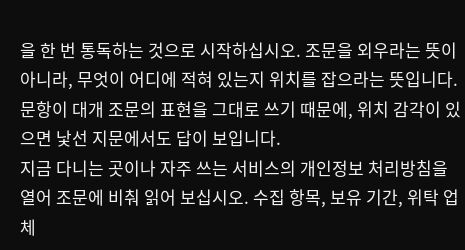을 한 번 통독하는 것으로 시작하십시오. 조문을 외우라는 뜻이 아니라, 무엇이 어디에 적혀 있는지 위치를 잡으라는 뜻입니다. 문항이 대개 조문의 표현을 그대로 쓰기 때문에, 위치 감각이 있으면 낯선 지문에서도 답이 보입니다.
지금 다니는 곳이나 자주 쓰는 서비스의 개인정보 처리방침을 열어 조문에 비춰 읽어 보십시오. 수집 항목, 보유 기간, 위탁 업체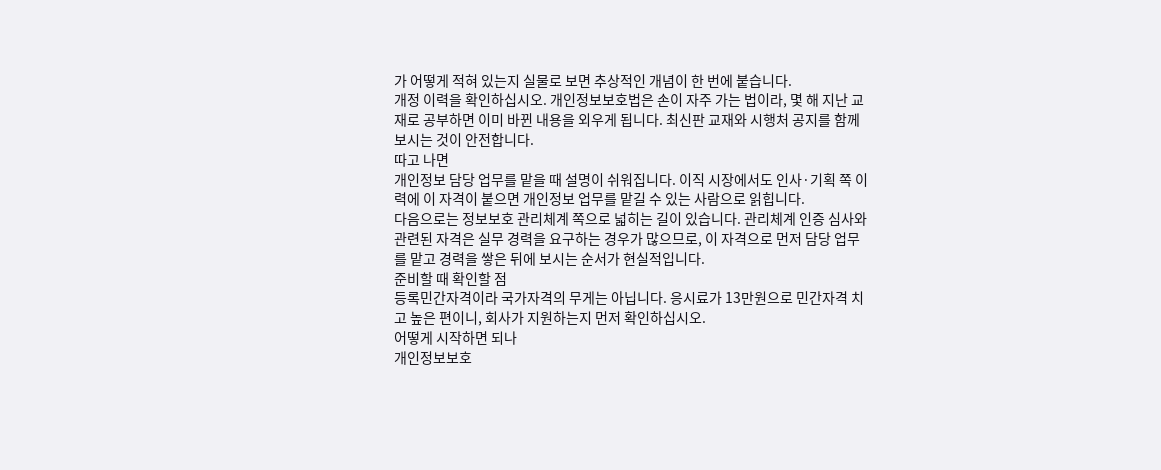가 어떻게 적혀 있는지 실물로 보면 추상적인 개념이 한 번에 붙습니다.
개정 이력을 확인하십시오. 개인정보보호법은 손이 자주 가는 법이라, 몇 해 지난 교재로 공부하면 이미 바뀐 내용을 외우게 됩니다. 최신판 교재와 시행처 공지를 함께 보시는 것이 안전합니다.
따고 나면
개인정보 담당 업무를 맡을 때 설명이 쉬워집니다. 이직 시장에서도 인사·기획 쪽 이력에 이 자격이 붙으면 개인정보 업무를 맡길 수 있는 사람으로 읽힙니다.
다음으로는 정보보호 관리체계 쪽으로 넓히는 길이 있습니다. 관리체계 인증 심사와 관련된 자격은 실무 경력을 요구하는 경우가 많으므로, 이 자격으로 먼저 담당 업무를 맡고 경력을 쌓은 뒤에 보시는 순서가 현실적입니다.
준비할 때 확인할 점
등록민간자격이라 국가자격의 무게는 아닙니다. 응시료가 13만원으로 민간자격 치고 높은 편이니, 회사가 지원하는지 먼저 확인하십시오.
어떻게 시작하면 되나
개인정보보호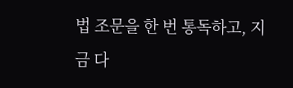법 조문을 한 번 통독하고, 지금 다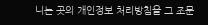니는 곳의 개인정보 처리방침을 그 조문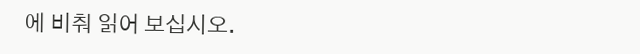에 비춰 읽어 보십시오.